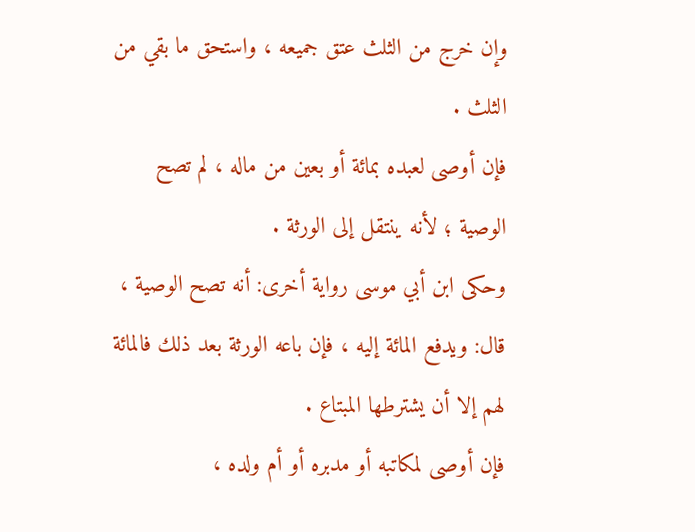وإن خرج من الثلث عتق جميعه ، واستحق ما بقي من الثلث .
فإن أوصى لعبده بمائة أو بعين من ماله ، لم تصح الوصية ؛ لأنه ينتقل إلى الورثة .
وحكى ابن أبي موسى رواية أخرى: أنه تصح الوصية ، قال: ويدفع المائة إليه ، فإن باعه الورثة بعد ذلك فالمائة لهم إلا أن يشترطها المبتاع .
فإن أوصى لمكاتبه أو مدبره أو أم ولده ،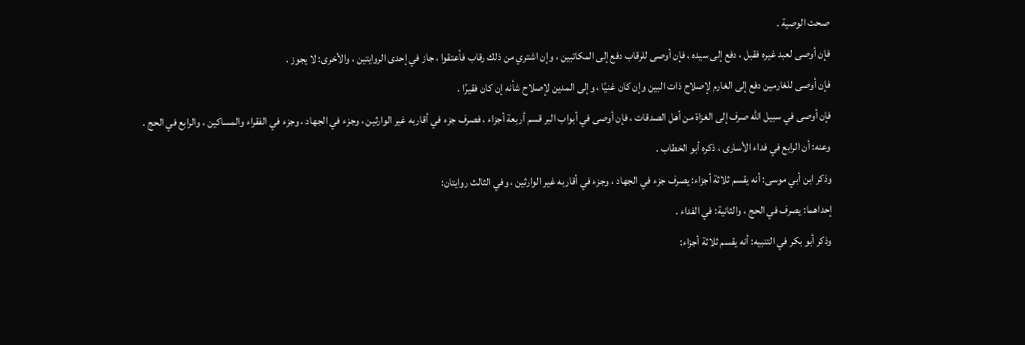صحت الوصية .
فإن أوصى لعبد غيره فقبل ، دفع إلى سيده ، فإن أوصى للرقاب دفع إلى المكاتبين ، وإن اشتري من ذلك رقاب فأعتقوا ، جاز في إحدى الروايتين ، والأخرى: لا يجوز .
فإن أوصى للغارمين دفع إلى الغارم لإصلاح ذات البين وإن كان غنيًا ، وإلى المدين لإصلاح شأنه إن كان فقيرًا .
فإن أوصى في سبيل الله صرف إلى الغزاة من أهل الصدقات ، فإن أوصى في أبواب البر قسم أربعة أجزاء ، فصرف جزء في أقاربه غير الوارثين ، وجزء في الجهاد ، وجزء في الفقراء والمساكين ، والرابع في الحج .
وعنه: أن الرابع في فداء الأسارى ، ذكره أبو الخطاب .
وذكر ابن أبي موسى: أنه يقسم ثلاثة أجزاء: يصرف جزء في الجهاد ، وجزء في أقاربه غير الوارثين ، وفي الثالث روايتان:
إحداهما: يصرف في الحج ، والثانية: في الفداء .
وذكر أبو بكر في التنبيه: أنه يقسم ثلاثة أجزاء: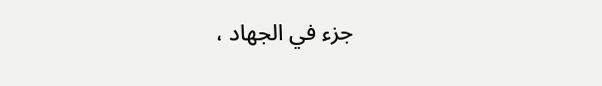جزء في الجهاد ،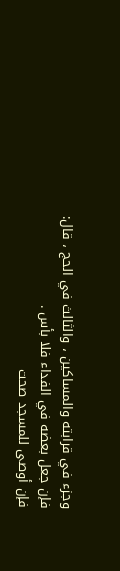وجزء في قرابته والمساكين ، والثالث في الحج ، قال: فإن جعل بعضه في الفداء فلا بأس .
فإن أوصى للمسجد صحت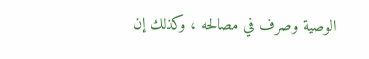الوصية وصرف في مصالحه ، وكذلك إن